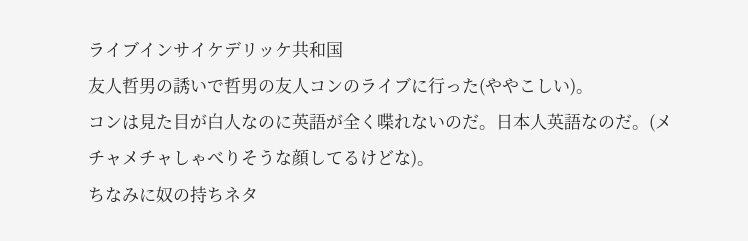ライブインサイケデリッケ共和国
友人哲男の誘いで哲男の友人コンのライブに行った(ややこしい)。
コンは見た目が白人なのに英語が全く喋れないのだ。日本人英語なのだ。(メチャメチャしゃべりそうな顔してるけどな)。
ちなみに奴の持ちネタ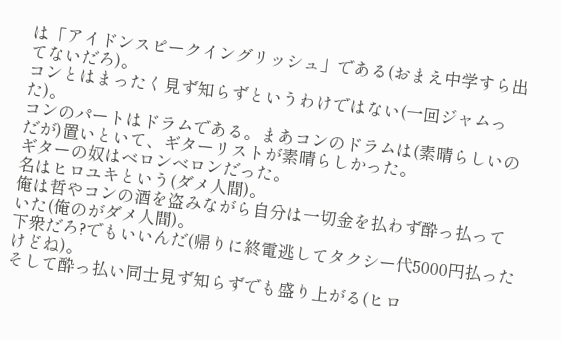は「アイドンスピークイングリッシュ」である(おまえ中学すら出てないだろ)。
コンとはまったく見ず知らずというわけではない(一回ジャムった)。
コンのパートはドラムである。まあコンのドラムは(素晴らしいのだが)置いといて、ギターリストが素晴らしかった。
ギターの奴はベロンベロンだった。
名はヒロユキという(ダメ人間)。
俺は哲やコンの酒を盗みながら自分は一切金を払わず酔っ払っていた(俺のがダメ人間)。
下衆だろ?でもいいんだ(帰りに終電逃してタクシー代5000円払ったけどね)。
そして酔っ払い同士見ず知らずでも盛り上がる(ヒロ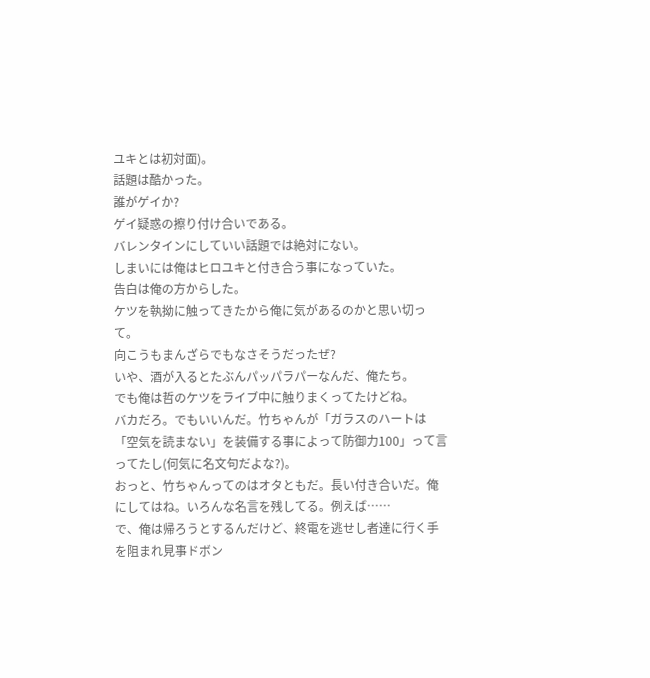ユキとは初対面)。
話題は酷かった。
誰がゲイか?
ゲイ疑惑の擦り付け合いである。
バレンタインにしていい話題では絶対にない。
しまいには俺はヒロユキと付き合う事になっていた。
告白は俺の方からした。
ケツを執拗に触ってきたから俺に気があるのかと思い切って。
向こうもまんざらでもなさそうだったぜ?
いや、酒が入るとたぶんパッパラパーなんだ、俺たち。
でも俺は哲のケツをライブ中に触りまくってたけどね。
バカだろ。でもいいんだ。竹ちゃんが「ガラスのハートは「空気を読まない」を装備する事によって防御力100」って言ってたし(何気に名文句だよな?)。
おっと、竹ちゃんってのはオタともだ。長い付き合いだ。俺にしてはね。いろんな名言を残してる。例えば……
で、俺は帰ろうとするんだけど、終電を逃せし者達に行く手を阻まれ見事ドボン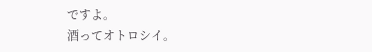ですよ。
酒ってオトロシイ。